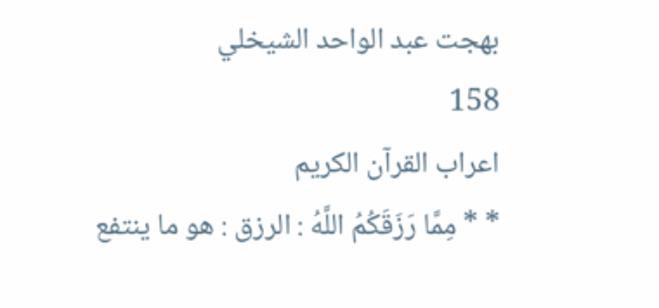بهجت عبد الواحد الشيخلي
158
اعراب القرآن الكريم
* * مِمَّا رَزَقَكُمُ اللَّهُ : الرزق : هو ما ينتفع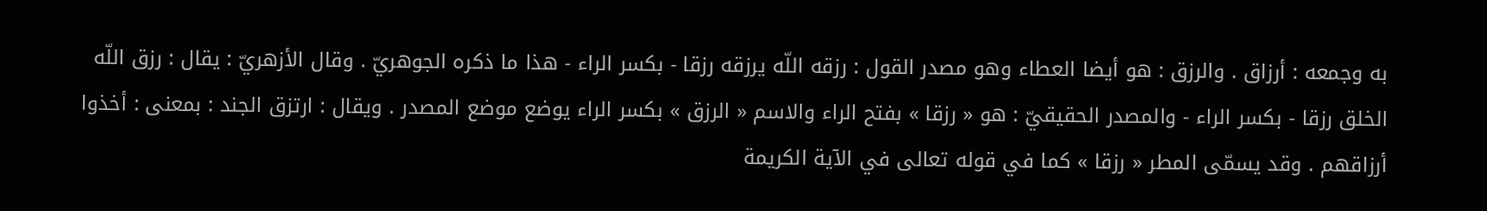به وجمعه : أرزاق . والرزق : هو أيضا العطاء وهو مصدر القول : رزقه اللّه يرزقه رزقا - بكسر الراء - هذا ما ذكره الجوهريّ . وقال الأزهريّ : يقال : رزق اللّه الخلق رزقا - بكسر الراء - والمصدر الحقيقيّ : هو « رزقا » بفتح الراء والاسم « الرزق » بكسر الراء يوضع موضع المصدر . ويقال : ارتزق الجند : بمعنى : أخذوا أرزاقهم . وقد يسمّى المطر « رزقا » كما في قوله تعالى في الآية الكريمة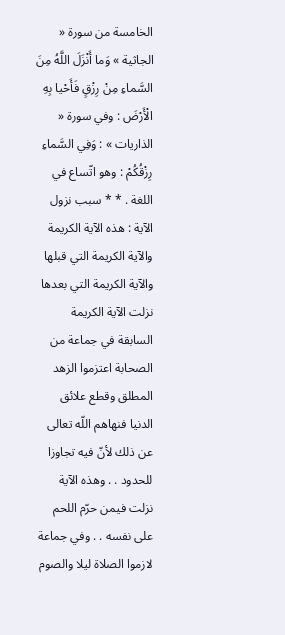الخامسة من سورة « الجاثية » وَما أَنْزَلَ اللَّهُ مِنَ السَّماءِ مِنْ رِزْقٍ فَأَحْيا بِهِ الْأَرْضَ : وفي سورة « الذاريات » : وَفِي السَّماءِ رِزْقُكُمْ : وهو اتّساع في اللغة . * * سبب نزول الآية : هذه الآية الكريمة والآية الكريمة التي قبلها والآية الكريمة التي بعدها نزلت الآية الكريمة السابقة في جماعة من الصحابة اعتزموا الزهد المطلق وقطع علائق الدنيا فنهاهم اللّه تعالى عن ذلك لأنّ فيه تجاوزا للحدود . . وهذه الآية نزلت فيمن حرّم اللحم على نفسه . . وفي جماعة لازموا الصلاة ليلا والصوم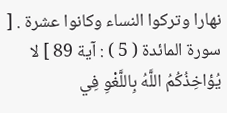نهارا وتركوا النساء وكانوا عشرة . [ سورة المائدة ( 5 ) : آية 89 ] لا يُؤاخِذُكُمُ اللَّهُ بِاللَّغْوِ فِي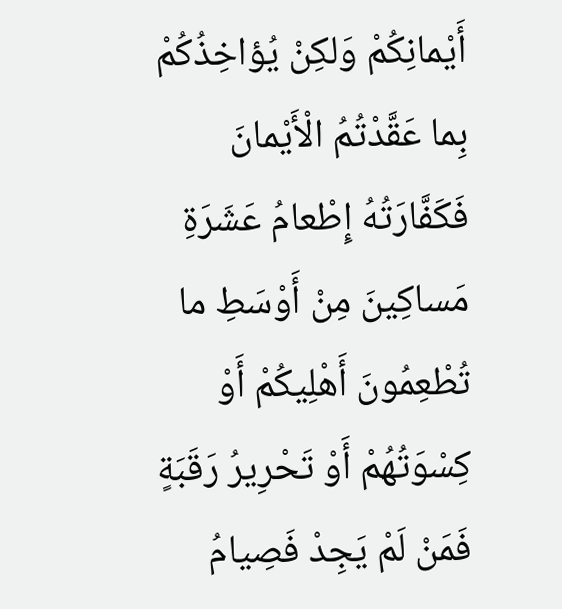أَيْمانِكُمْ وَلكِنْ يُؤاخِذُكُمْ بِما عَقَّدْتُمُ الْأَيْمانَ فَكَفَّارَتُهُ إِطْعامُ عَشَرَةِ مَساكِينَ مِنْ أَوْسَطِ ما تُطْعِمُونَ أَهْلِيكُمْ أَوْ كِسْوَتُهُمْ أَوْ تَحْرِيرُ رَقَبَةٍ فَمَنْ لَمْ يَجِدْ فَصِيامُ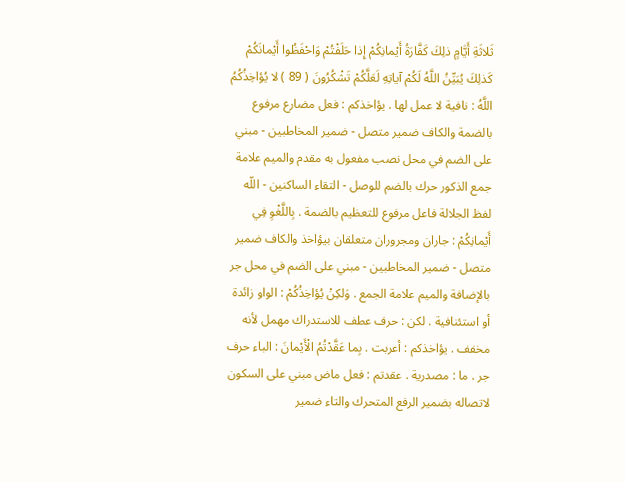ثَلاثَةِ أَيَّامٍ ذلِكَ كَفَّارَةُ أَيْمانِكُمْ إِذا حَلَفْتُمْ وَاحْفَظُوا أَيْمانَكُمْ كَذلِكَ يُبَيِّنُ اللَّهُ لَكُمْ آياتِهِ لَعَلَّكُمْ تَشْكُرُونَ ( 89 ) لا يُؤاخِذُكُمُ اللَّهُ : نافية لا عمل لها . يؤاخذكم : فعل مضارع مرفوع بالضمة والكاف ضمير متصل - ضمير المخاطبين - مبني على الضم في محل نصب مفعول به مقدم والميم علامة جمع الذكور حرك بالضم للوصل - التقاء الساكنين - اللّه لفظ الجلالة فاعل مرفوع للتعظيم بالضمة . بِاللَّغْوِ فِي أَيْمانِكُمْ : جاران ومجروران متعلقان بيؤاخذ والكاف ضمير متصل - ضمير المخاطبين - مبني على الضم في محل جر بالإضافة والميم علامة الجمع . وَلكِنْ يُؤاخِذُكُمْ : الواو زائدة أو استئنافية . لكن : حرف عطف للاستدراك مهمل لأنه مخفف . يؤاخذكم : أعربت . بِما عَقَّدْتُمُ الْأَيْمانَ : الباء حرف جر . ما : مصدرية . عقدتم : فعل ماض مبني على السكون لاتصاله بضمير الرفع المتحرك والتاء ضمير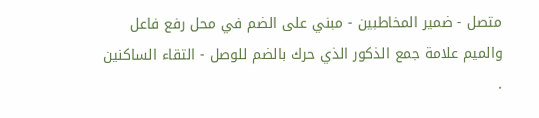متصل - ضمير المخاطبين - مبني على الضم في محل رفع فاعل والميم علامة جمع الذكور الذي حرك بالضم للوصل - التقاء الساكنين .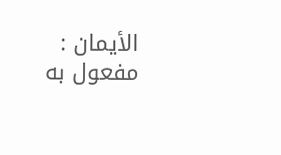الأيمان : مفعول به